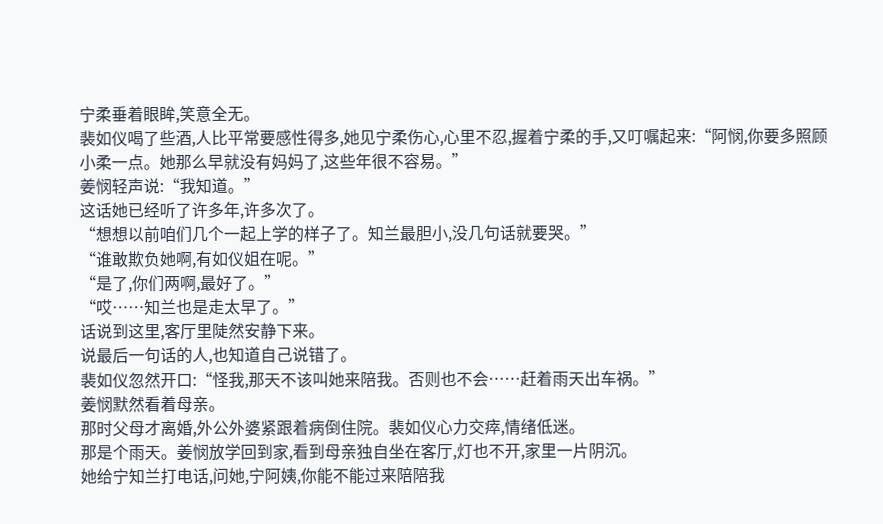宁柔垂着眼眸,笑意全无。
裴如仪喝了些酒,人比平常要感性得多,她见宁柔伤心,心里不忍,握着宁柔的手,又叮嘱起来:“阿悯,你要多照顾小柔一点。她那么早就没有妈妈了,这些年很不容易。”
姜悯轻声说:“我知道。”
这话她已经听了许多年,许多次了。
“想想以前咱们几个一起上学的样子了。知兰最胆小,没几句话就要哭。”
“谁敢欺负她啊,有如仪姐在呢。”
“是了,你们两啊,最好了。”
“哎……知兰也是走太早了。”
话说到这里,客厅里陡然安静下来。
说最后一句话的人,也知道自己说错了。
裴如仪忽然开口:“怪我,那天不该叫她来陪我。否则也不会……赶着雨天出车祸。”
姜悯默然看着母亲。
那时父母才离婚,外公外婆紧跟着病倒住院。裴如仪心力交瘁,情绪低迷。
那是个雨天。姜悯放学回到家,看到母亲独自坐在客厅,灯也不开,家里一片阴沉。
她给宁知兰打电话,问她,宁阿姨,你能不能过来陪陪我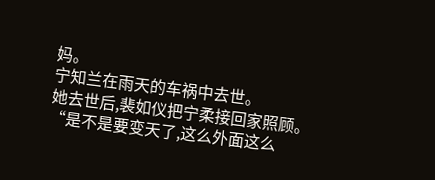妈。
宁知兰在雨天的车祸中去世。
她去世后,裴如仪把宁柔接回家照顾。
“是不是要变天了,这么外面这么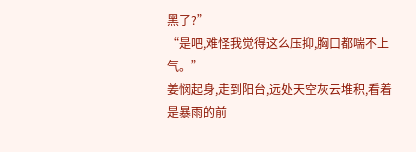黑了?”
“是吧,难怪我觉得这么压抑,胸口都喘不上气。”
姜悯起身,走到阳台,远处天空灰云堆积,看着是暴雨的前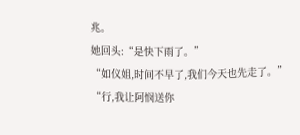兆。
她回头:“是快下雨了。”
“如仪姐,时间不早了,我们今天也先走了。”
“行,我让阿悯送你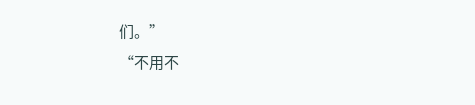们。”
“不用不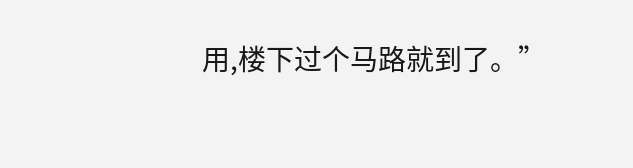用,楼下过个马路就到了。”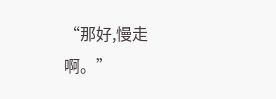“那好,慢走啊。”